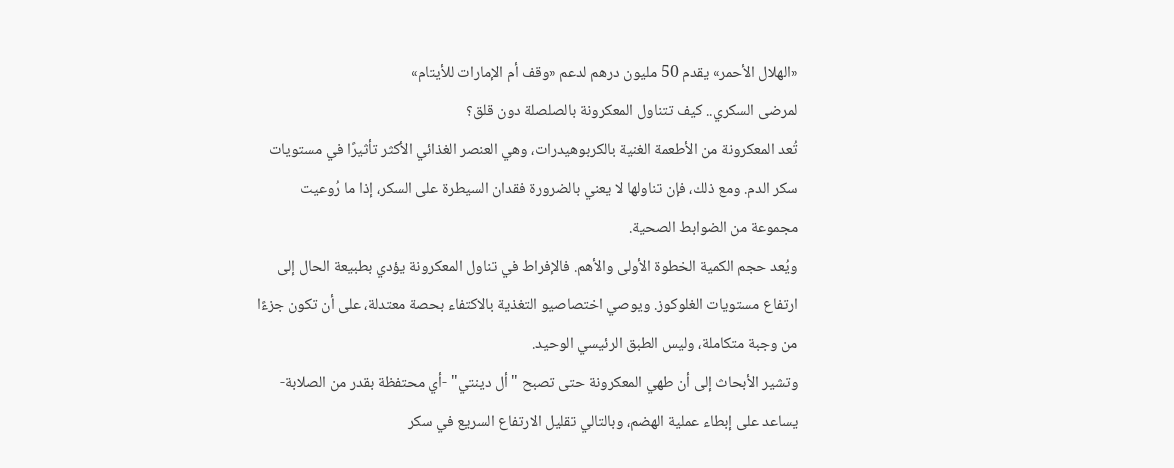«الهلال الأحمر» يقدم 50 مليون درهم لدعم «وقف أم الإمارات للأيتام»
لمرضى السكري.. كيف تتناول المعكرونة بالصلصلة دون قلق؟
تُعد المعكرونة من الأطعمة الغنية بالكربوهيدرات، وهي العنصر الغذائي الأكثر تأثيرًا في مستويات سكر الدم. ومع ذلك، فإن تناولها لا يعني بالضرورة فقدان السيطرة على السكر، إذا ما رُوعيت مجموعة من الضوابط الصحية.
ويُعد حجم الكمية الخطوة الأولى والأهم. فالإفراط في تناول المعكرونة يؤدي بطبيعة الحال إلى ارتفاع مستويات الغلوكوز. ويوصي اختصاصيو التغذية بالاكتفاء بحصة معتدلة، على أن تكون جزءًا من وجبة متكاملة، وليس الطبق الرئيسي الوحيد.
وتشير الأبحاث إلى أن طهي المعكرونة حتى تصبح "أل دينتي" -أي محتفظة بقدر من الصلابة- يساعد على إبطاء عملية الهضم، وبالتالي تقليل الارتفاع السريع في سكر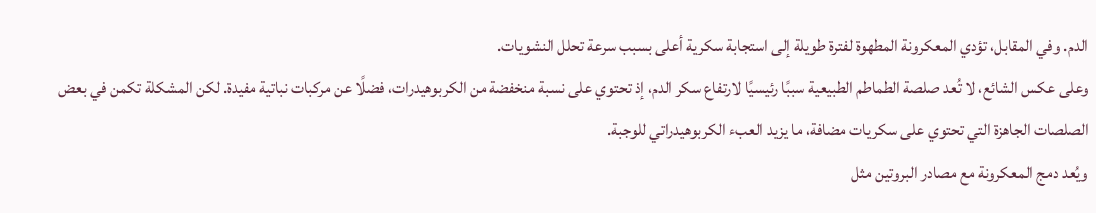الدم. وفي المقابل، تؤدي المعكرونة المطهوة لفترة طويلة إلى استجابة سكرية أعلى بسبب سرعة تحلل النشويات.
وعلى عكس الشائع، لا تُعد صلصة الطماطم الطبيعية سببًا رئيسيًا لارتفاع سكر الدم، إذ تحتوي على نسبة منخفضة من الكربوهيدرات، فضلًا عن مركبات نباتية مفيدة. لكن المشكلة تكمن في بعض الصلصات الجاهزة التي تحتوي على سكريات مضافة، ما يزيد العبء الكربوهيدراتي للوجبة.
ويُعد دمج المعكرونة مع مصادر البروتين مثل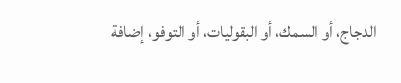الدجاج، أو السمك، أو البقوليات، أو التوفو، إضافة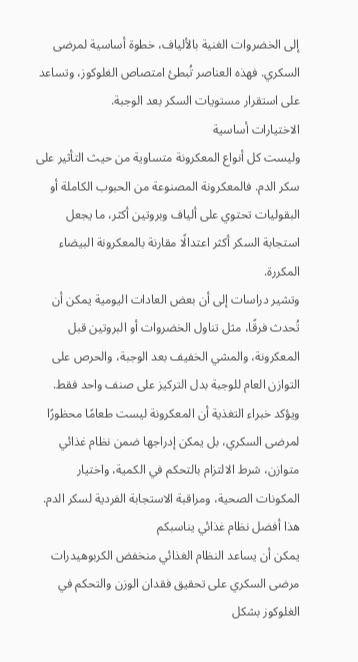إلى الخضروات الغنية بالألياف، خطوة أساسية لمرضى السكري. فهذه العناصر تُبطئ امتصاص الغلوكوز، وتساعد على استقرار مستويات السكر بعد الوجبة.
الاختيارات أساسية
وليست كل أنواع المعكرونة متساوية من حيث التأثير على سكر الدم. فالمعكرونة المصنوعة من الحبوب الكاملة أو البقوليات تحتوي على ألياف وبروتين أكثر، ما يجعل استجابة السكر أكثر اعتدالًا مقارنة بالمعكرونة البيضاء المكررة.
وتشير دراسات إلى أن بعض العادات اليومية يمكن أن تُحدث فرقًا، مثل تناول الخضروات أو البروتين قبل المعكرونة، والمشي الخفيف بعد الوجبة، والحرص على التوازن العام للوجبة بدل التركيز على صنف واحد فقط.
ويؤكد خبراء التغذية أن المعكرونة ليست طعامًا محظورًا لمرضى السكري، بل يمكن إدراجها ضمن نظام غذائي متوازن، شرط الالتزام بالتحكم في الكمية، واختيار المكونات الصحية، ومراقبة الاستجابة الفردية لسكر الدم.
هذا أفضل نظام غذائي يناسبكم
يمكن أن يساعد النظام الغذائي منخفض الكربوهيدرات مرضى السكري على تحقيق فقدان الوزن والتحكم في الغلوكوز بشكل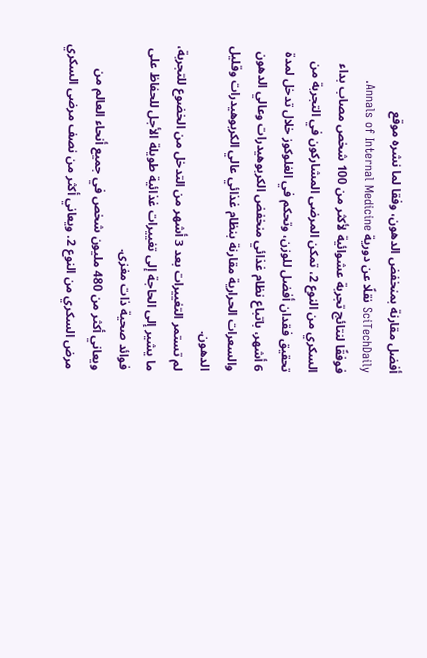أفضل مقارنة بمنخفض الدهون، وفقا لما نشره موقع SciTechDaily نقلًا عن دورية Annals of Internal Medicine.
فوفقًا لنتائج تجربة عشوائية لأكثر من 100 شخص مصاب بداء السكري من النوع 2، تمكن المرضى المشاركون في التجربة من تحقيق فقدان أفضل للوزن، وتحكم في الغلوكوز خلال تدخل لمدة 6 أشهر، باتباع نظام غذائي منخفض الكربوهيدرات وعالي الدهون والسعرات الحرارية مقارنة بنظام غذائي عالي الكربوهيدرات وقليل الدهون.
لم تستمر التغييرات بعد 3 أشهر من التدخل من الخضوع للتجربة، ما يشير إلى الحاجة إلى تغييرات غذائية طويلة الأجل للحفاظ على فوائد صحية ذات مغزى.
ويعاني أكثر من 480 مليون شخص في جميع أنحاء العالم من مرض السكري من النوع 2. ويعاني أكثر من نصف مرضى السكري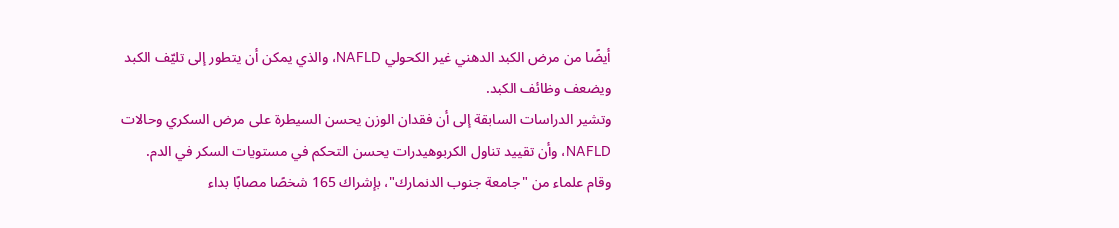أيضًا من مرض الكبد الدهني غير الكحولي NAFLD، والذي يمكن أن يتطور إلى تليّف الكبد ويضعف وظائف الكبد.
وتشير الدراسات السابقة إلى أن فقدان الوزن يحسن السيطرة على مرض السكري وحالات NAFLD، وأن تقييد تناول الكربوهيدرات يحسن التحكم في مستويات السكر في الدم.
وقام علماء من "جامعة جنوب الدنمارك"، بإشراك 165 شخصًا مصابًا بداء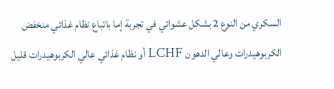السكري من النوع 2 بشكل عشوائي في تجربة إما باتباع نظام غذائي منخفض الكربوهيدرات وعالي الدهون LCHF أو نظام غذائي عالي الكربوهيدرات قليل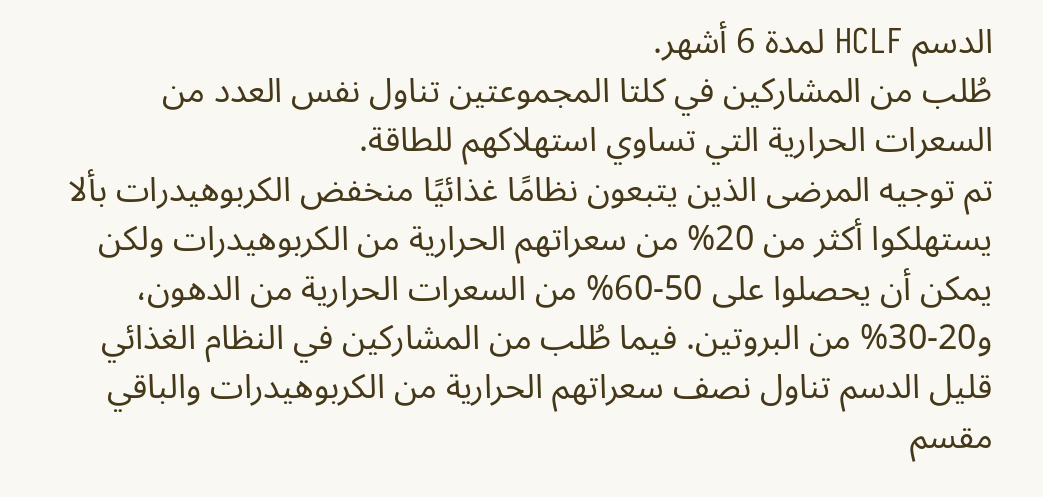الدسم HCLF لمدة 6 أشهر.
طُلب من المشاركين في كلتا المجموعتين تناول نفس العدد من السعرات الحرارية التي تساوي استهلاكهم للطاقة.
تم توجيه المرضى الذين يتبعون نظامًا غذائيًا منخفض الكربوهيدرات بألا يستهلكوا أكثر من 20% من سعراتهم الحرارية من الكربوهيدرات ولكن يمكن أن يحصلوا على 50-60% من السعرات الحرارية من الدهون، و20-30% من البروتين. فيما طُلب من المشاركين في النظام الغذائي قليل الدسم تناول نصف سعراتهم الحرارية من الكربوهيدرات والباقي مقسم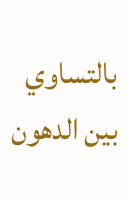بالتساوي بين الدهون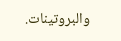والبروتينات.